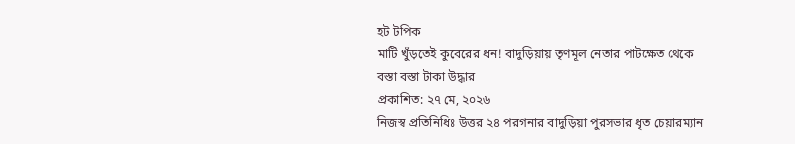হট টপিক
মাটি খুঁড়তেই কুবেরের ধন! বাদুড়িয়ায় তৃণমূল নেতার পাটক্ষেত থেকে বস্তা বস্তা টাকা উদ্ধার
প্রকাশিত: ২৭ মে, ২০২৬
নিজস্ব প্রতিনিধিঃ উত্তর ২৪ পরগনার বাদুড়িয়া পুরসভার ধৃত চেয়ারম্যান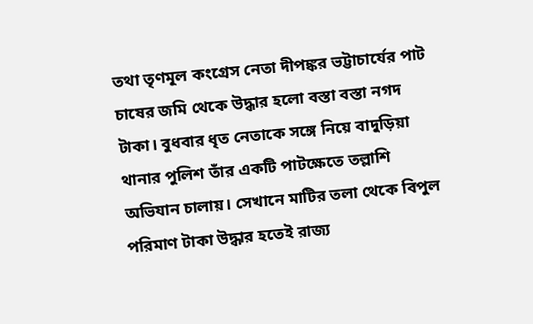তথা তৃণমূল কংগ্রেস নেতা দীপঙ্কর ভট্টাচার্যের পাট চাষের জমি থেকে উদ্ধার হলো বস্তা বস্তা নগদ টাকা। বুধবার ধৃত নেতাকে সঙ্গে নিয়ে বাদুড়িয়া থানার পুলিশ তাঁর একটি পাটক্ষেতে তল্লাশি অভিযান চালায়। সেখানে মাটির তলা থেকে বিপুল পরিমাণ টাকা উদ্ধার হতেই রাজ্য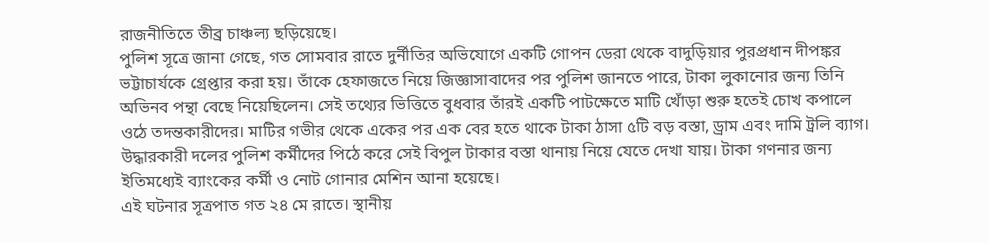রাজনীতিতে তীব্র চাঞ্চল্য ছড়িয়েছে।
পুলিশ সূত্রে জানা গেছে, গত সোমবার রাতে দুর্নীতির অভিযোগে একটি গোপন ডেরা থেকে বাদুড়িয়ার পুরপ্রধান দীপঙ্কর ভট্টাচার্যকে গ্রেপ্তার করা হয়। তাঁকে হেফাজতে নিয়ে জিজ্ঞাসাবাদের পর পুলিশ জানতে পারে, টাকা লুকানোর জন্য তিনি অভিনব পন্থা বেছে নিয়েছিলেন। সেই তথ্যের ভিত্তিতে বুধবার তাঁরই একটি পাটক্ষেতে মাটি খোঁড়া শুরু হতেই চোখ কপালে ওঠে তদন্তকারীদের। মাটির গভীর থেকে একের পর এক বের হতে থাকে টাকা ঠাসা ৫টি বড় বস্তা, ড্রাম এবং দামি ট্রলি ব্যাগ। উদ্ধারকারী দলের পুলিশ কর্মীদের পিঠে করে সেই বিপুল টাকার বস্তা থানায় নিয়ে যেতে দেখা যায়। টাকা গণনার জন্য ইতিমধ্যেই ব্যাংকের কর্মী ও নোট গোনার মেশিন আনা হয়েছে।
এই ঘটনার সূত্রপাত গত ২৪ মে রাতে। স্থানীয়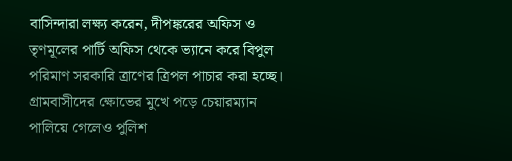বাসিন্দারা লক্ষ্য করেন, দীপঙ্করের অফিস ও তৃণমূলের পার্টি অফিস থেকে ভ্যানে করে বিপুল পরিমাণ সরকারি ত্রাণের ত্রিপল পাচার করা হচ্ছে। গ্রামবাসীদের ক্ষোভের মুখে পড়ে চেয়ারম্যান পালিয়ে গেলেও পুলিশ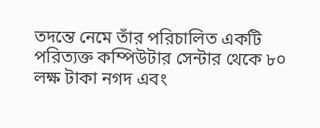তদন্তে নেমে তাঁর পরিচালিত একটি পরিত্যক্ত কম্পিউটার সেন্টার থেকে ৮০ লক্ষ টাকা নগদ এবং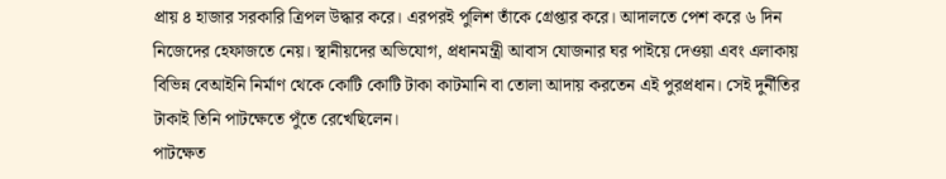প্রায় ৪ হাজার সরকারি ত্রিপল উদ্ধার করে। এরপরই পুলিশ তাঁকে গ্রেপ্তার করে। আদালতে পেশ করে ৬ দিন নিজেদের হেফাজতে নেয়। স্থানীয়দের অভিযোগ, প্রধানমন্ত্রী আবাস যোজনার ঘর পাইয়ে দেওয়া এবং এলাকায় বিভিন্ন বেআইনি নির্মাণ থেকে কোটি কোটি টাকা কাটমানি বা তোলা আদায় করতেন এই পুরপ্রধান। সেই দুর্নীতির টাকাই তিনি পাটক্ষেতে পুঁতে রেখেছিলেন।
পাটক্ষেত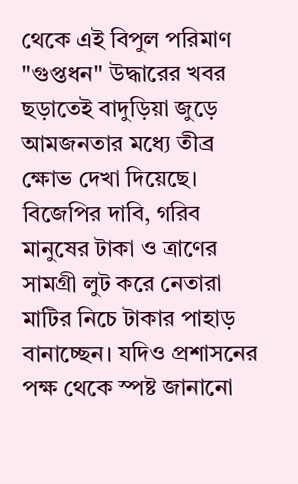থেকে এই বিপুল পরিমাণ "গুপ্তধন" উদ্ধারের খবর ছড়াতেই বাদুড়িয়া জুড়ে আমজনতার মধ্যে তীব্র ক্ষোভ দেখা দিয়েছে। বিজেপির দাবি, গরিব মানুষের টাকা ও ত্রাণের সামগ্রী লুট করে নেতারা মাটির নিচে টাকার পাহাড় বানাচ্ছেন। যদিও প্রশাসনের পক্ষ থেকে স্পষ্ট জানানো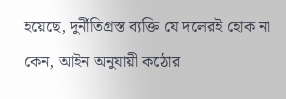হয়েছে, দুর্নীতিগ্রস্ত ব্যক্তি যে দলেরই হোক না কেন, আইন অনুযায়ী কঠোর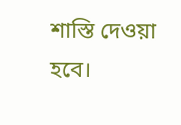শাস্তি দেওয়া হবে।